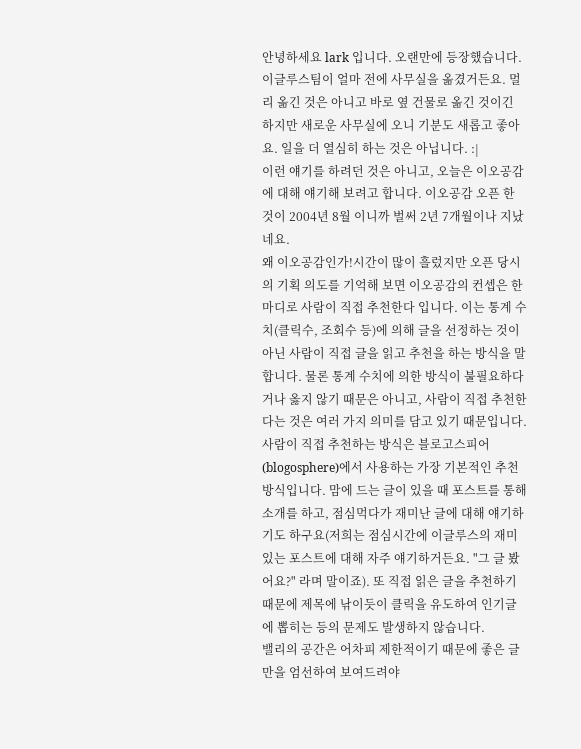안녕하세요 lark 입니다. 오랜만에 등장했습니다.
이글루스팀이 얼마 전에 사무실을 옮겼거든요. 멀리 옮긴 것은 아니고 바로 옆 건물로 옮긴 것이긴 하지만 새로운 사무실에 오니 기분도 새롭고 좋아요. 일을 더 열심히 하는 것은 아닙니다. :|
이런 얘기를 하려던 것은 아니고, 오늘은 이오공감에 대해 얘기해 보려고 합니다. 이오공감 오픈 한 것이 2004년 8월 이니까 벌써 2년 7개월이나 지났네요.
왜 이오공감인가!시간이 많이 흘렀지만 오픈 당시의 기획 의도를 기억해 보면 이오공감의 컨셉은 한마디로 사람이 직접 추천한다 입니다. 이는 통계 수치(클릭수, 조회수 등)에 의해 글을 선정하는 것이 아닌 사람이 직접 글을 읽고 추천을 하는 방식을 말합니다. 물론 통계 수치에 의한 방식이 불필요하다거나 옳지 않기 때문은 아니고, 사람이 직접 추천한다는 것은 여러 가지 의미를 담고 있기 때문입니다.
사람이 직접 추천하는 방식은 블로고스피어(blogosphere)에서 사용하는 가장 기본적인 추천 방식입니다. 맘에 드는 글이 있을 때 포스트를 통해 소개를 하고, 점심먹다가 재미난 글에 대해 얘기하기도 하구요(저희는 점심시간에 이글루스의 재미있는 포스트에 대해 자주 얘기하거든요. "그 글 봤어요?" 라며 말이죠). 또 직접 읽은 글을 추천하기 때문에 제목에 낚이듯이 클릭을 유도하여 인기글에 뽑히는 등의 문제도 발생하지 않습니다.
밸리의 공간은 어차피 제한적이기 때문에 좋은 글만을 엄선하여 보여드려야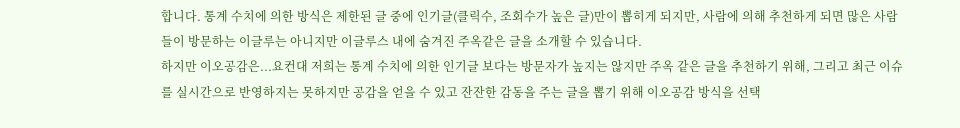합니다. 통계 수치에 의한 방식은 제한된 글 중에 인기글(클릭수, 조회수가 높은 글)만이 뽑히게 되지만, 사람에 의해 추천하게 되면 많은 사람들이 방문하는 이글루는 아니지만 이글루스 내에 숨겨진 주옥같은 글을 소개할 수 있습니다.
하지만 이오공감은...요컨대 저희는 통계 수치에 의한 인기글 보다는 방문자가 높지는 않지만 주옥 같은 글을 추천하기 위해, 그리고 최근 이슈를 실시간으로 반영하지는 못하지만 공감을 얻을 수 있고 잔잔한 감동을 주는 글을 뽑기 위해 이오공감 방식을 선택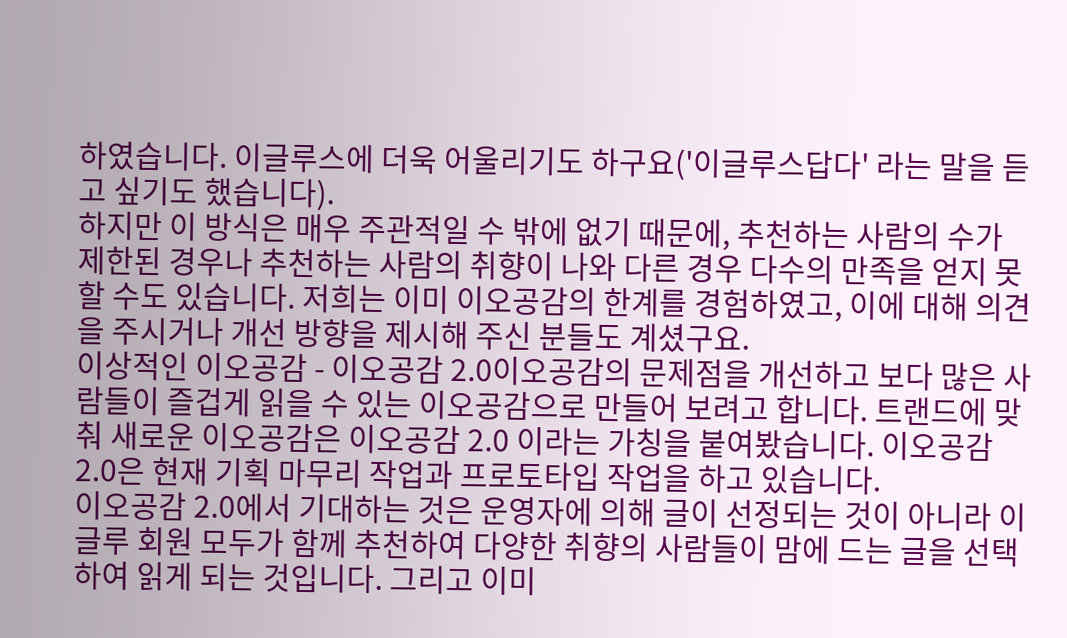하였습니다. 이글루스에 더욱 어울리기도 하구요('이글루스답다' 라는 말을 듣고 싶기도 했습니다).
하지만 이 방식은 매우 주관적일 수 밖에 없기 때문에, 추천하는 사람의 수가 제한된 경우나 추천하는 사람의 취향이 나와 다른 경우 다수의 만족을 얻지 못할 수도 있습니다. 저희는 이미 이오공감의 한계를 경험하였고, 이에 대해 의견을 주시거나 개선 방향을 제시해 주신 분들도 계셨구요.
이상적인 이오공감 - 이오공감 2.0이오공감의 문제점을 개선하고 보다 많은 사람들이 즐겁게 읽을 수 있는 이오공감으로 만들어 보려고 합니다. 트랜드에 맞춰 새로운 이오공감은 이오공감 2.0 이라는 가칭을 붙여봤습니다. 이오공감 2.0은 현재 기획 마무리 작업과 프로토타입 작업을 하고 있습니다.
이오공감 2.0에서 기대하는 것은 운영자에 의해 글이 선정되는 것이 아니라 이글루 회원 모두가 함께 추천하여 다양한 취향의 사람들이 맘에 드는 글을 선택하여 읽게 되는 것입니다. 그리고 이미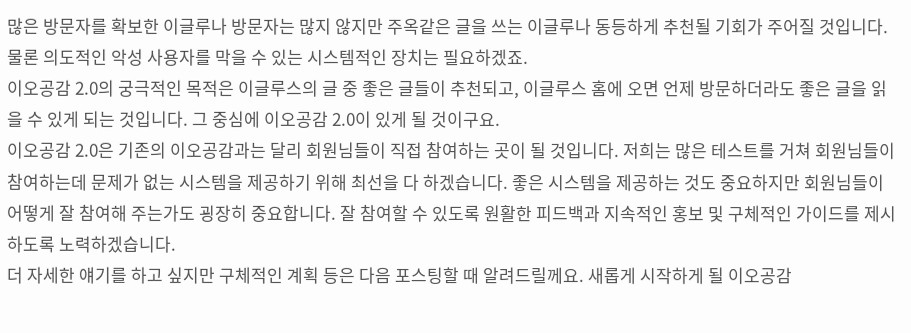많은 방문자를 확보한 이글루나 방문자는 많지 않지만 주옥같은 글을 쓰는 이글루나 동등하게 추천될 기회가 주어질 것입니다. 물론 의도적인 악성 사용자를 막을 수 있는 시스템적인 장치는 필요하겠죠.
이오공감 2.0의 궁극적인 목적은 이글루스의 글 중 좋은 글들이 추천되고, 이글루스 홈에 오면 언제 방문하더라도 좋은 글을 읽을 수 있게 되는 것입니다. 그 중심에 이오공감 2.0이 있게 될 것이구요.
이오공감 2.0은 기존의 이오공감과는 달리 회원님들이 직접 참여하는 곳이 될 것입니다. 저희는 많은 테스트를 거쳐 회원님들이 참여하는데 문제가 없는 시스템을 제공하기 위해 최선을 다 하겠습니다. 좋은 시스템을 제공하는 것도 중요하지만 회원님들이 어떻게 잘 참여해 주는가도 굉장히 중요합니다. 잘 참여할 수 있도록 원활한 피드백과 지속적인 홍보 및 구체적인 가이드를 제시하도록 노력하겠습니다.
더 자세한 얘기를 하고 싶지만 구체적인 계획 등은 다음 포스팅할 때 알려드릴께요. 새롭게 시작하게 될 이오공감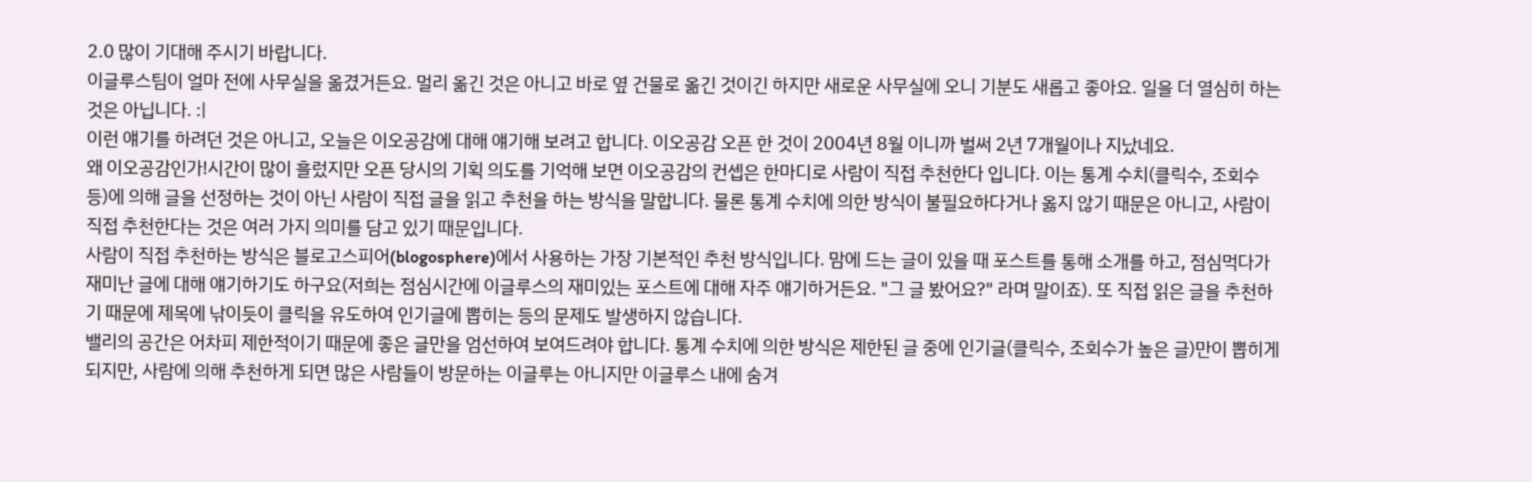2.0 많이 기대해 주시기 바랍니다.
이글루스팀이 얼마 전에 사무실을 옮겼거든요. 멀리 옮긴 것은 아니고 바로 옆 건물로 옮긴 것이긴 하지만 새로운 사무실에 오니 기분도 새롭고 좋아요. 일을 더 열심히 하는 것은 아닙니다. :|
이런 얘기를 하려던 것은 아니고, 오늘은 이오공감에 대해 얘기해 보려고 합니다. 이오공감 오픈 한 것이 2004년 8월 이니까 벌써 2년 7개월이나 지났네요.
왜 이오공감인가!시간이 많이 흘렀지만 오픈 당시의 기획 의도를 기억해 보면 이오공감의 컨셉은 한마디로 사람이 직접 추천한다 입니다. 이는 통계 수치(클릭수, 조회수 등)에 의해 글을 선정하는 것이 아닌 사람이 직접 글을 읽고 추천을 하는 방식을 말합니다. 물론 통계 수치에 의한 방식이 불필요하다거나 옳지 않기 때문은 아니고, 사람이 직접 추천한다는 것은 여러 가지 의미를 담고 있기 때문입니다.
사람이 직접 추천하는 방식은 블로고스피어(blogosphere)에서 사용하는 가장 기본적인 추천 방식입니다. 맘에 드는 글이 있을 때 포스트를 통해 소개를 하고, 점심먹다가 재미난 글에 대해 얘기하기도 하구요(저희는 점심시간에 이글루스의 재미있는 포스트에 대해 자주 얘기하거든요. "그 글 봤어요?" 라며 말이죠). 또 직접 읽은 글을 추천하기 때문에 제목에 낚이듯이 클릭을 유도하여 인기글에 뽑히는 등의 문제도 발생하지 않습니다.
밸리의 공간은 어차피 제한적이기 때문에 좋은 글만을 엄선하여 보여드려야 합니다. 통계 수치에 의한 방식은 제한된 글 중에 인기글(클릭수, 조회수가 높은 글)만이 뽑히게 되지만, 사람에 의해 추천하게 되면 많은 사람들이 방문하는 이글루는 아니지만 이글루스 내에 숨겨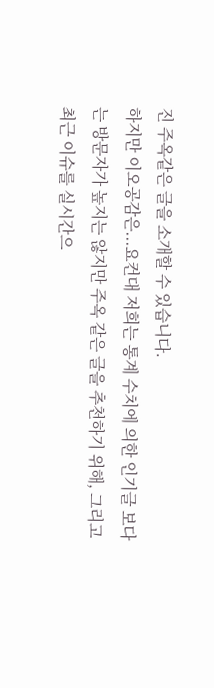진 주옥같은 글을 소개할 수 있습니다.
하지만 이오공감은...요컨대 저희는 통계 수치에 의한 인기글 보다는 방문자가 높지는 않지만 주옥 같은 글을 추천하기 위해, 그리고 최근 이슈를 실시간으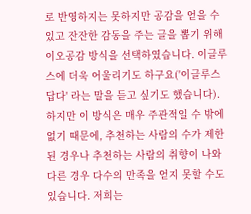로 반영하지는 못하지만 공감을 얻을 수 있고 잔잔한 감동을 주는 글을 뽑기 위해 이오공감 방식을 선택하였습니다. 이글루스에 더욱 어울리기도 하구요('이글루스답다' 라는 말을 듣고 싶기도 했습니다).
하지만 이 방식은 매우 주관적일 수 밖에 없기 때문에, 추천하는 사람의 수가 제한된 경우나 추천하는 사람의 취향이 나와 다른 경우 다수의 만족을 얻지 못할 수도 있습니다. 저희는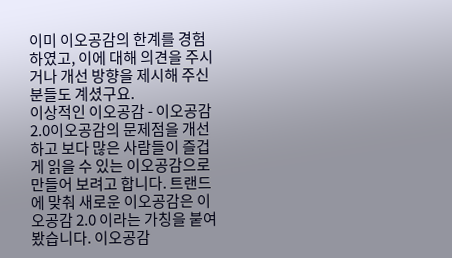이미 이오공감의 한계를 경험하였고, 이에 대해 의견을 주시거나 개선 방향을 제시해 주신 분들도 계셨구요.
이상적인 이오공감 - 이오공감 2.0이오공감의 문제점을 개선하고 보다 많은 사람들이 즐겁게 읽을 수 있는 이오공감으로 만들어 보려고 합니다. 트랜드에 맞춰 새로운 이오공감은 이오공감 2.0 이라는 가칭을 붙여봤습니다. 이오공감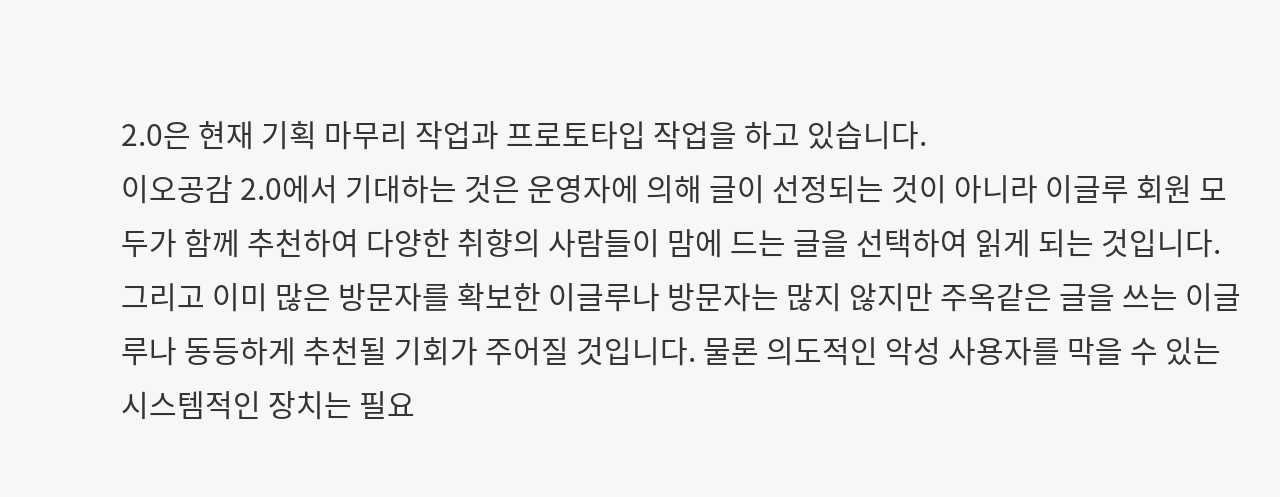2.0은 현재 기획 마무리 작업과 프로토타입 작업을 하고 있습니다.
이오공감 2.0에서 기대하는 것은 운영자에 의해 글이 선정되는 것이 아니라 이글루 회원 모두가 함께 추천하여 다양한 취향의 사람들이 맘에 드는 글을 선택하여 읽게 되는 것입니다. 그리고 이미 많은 방문자를 확보한 이글루나 방문자는 많지 않지만 주옥같은 글을 쓰는 이글루나 동등하게 추천될 기회가 주어질 것입니다. 물론 의도적인 악성 사용자를 막을 수 있는 시스템적인 장치는 필요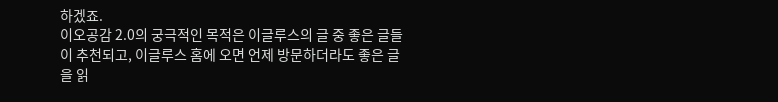하겠죠.
이오공감 2.0의 궁극적인 목적은 이글루스의 글 중 좋은 글들이 추천되고, 이글루스 홈에 오면 언제 방문하더라도 좋은 글을 읽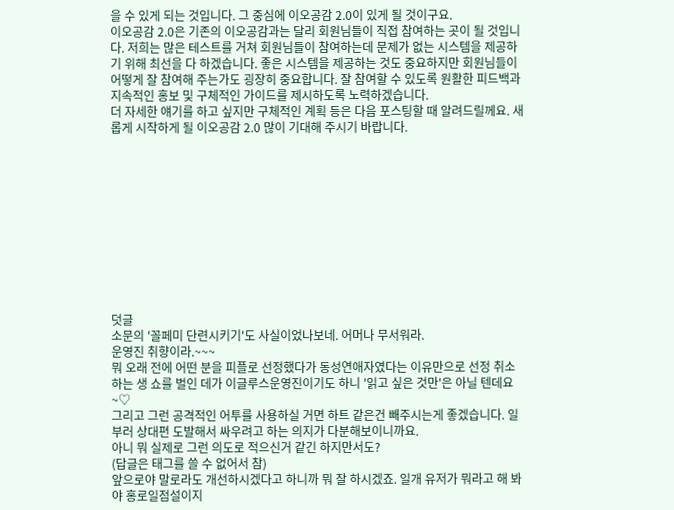을 수 있게 되는 것입니다. 그 중심에 이오공감 2.0이 있게 될 것이구요.
이오공감 2.0은 기존의 이오공감과는 달리 회원님들이 직접 참여하는 곳이 될 것입니다. 저희는 많은 테스트를 거쳐 회원님들이 참여하는데 문제가 없는 시스템을 제공하기 위해 최선을 다 하겠습니다. 좋은 시스템을 제공하는 것도 중요하지만 회원님들이 어떻게 잘 참여해 주는가도 굉장히 중요합니다. 잘 참여할 수 있도록 원활한 피드백과 지속적인 홍보 및 구체적인 가이드를 제시하도록 노력하겠습니다.
더 자세한 얘기를 하고 싶지만 구체적인 계획 등은 다음 포스팅할 때 알려드릴께요. 새롭게 시작하게 될 이오공감 2.0 많이 기대해 주시기 바랍니다.











덧글
소문의 '꼴페미 단련시키기'도 사실이었나보네. 어머나 무서워라.
운영진 취향이라.~~~
뭐 오래 전에 어떤 분을 피플로 선정했다가 동성연애자였다는 이유만으로 선정 취소하는 생 쇼를 벌인 데가 이글루스운영진이기도 하니 '읽고 싶은 것만'은 아닐 텐데요~♡
그리고 그런 공격적인 어투를 사용하실 거면 하트 같은건 빼주시는게 좋겠습니다. 일부러 상대편 도발해서 싸우려고 하는 의지가 다분해보이니까요.
아니 뭐 실제로 그런 의도로 적으신거 같긴 하지만서도?
(답글은 태그를 쓸 수 없어서 참)
앞으로야 말로라도 개선하시겠다고 하니까 뭐 잘 하시겠죠. 일개 유저가 뭐라고 해 봐야 홍로일점설이지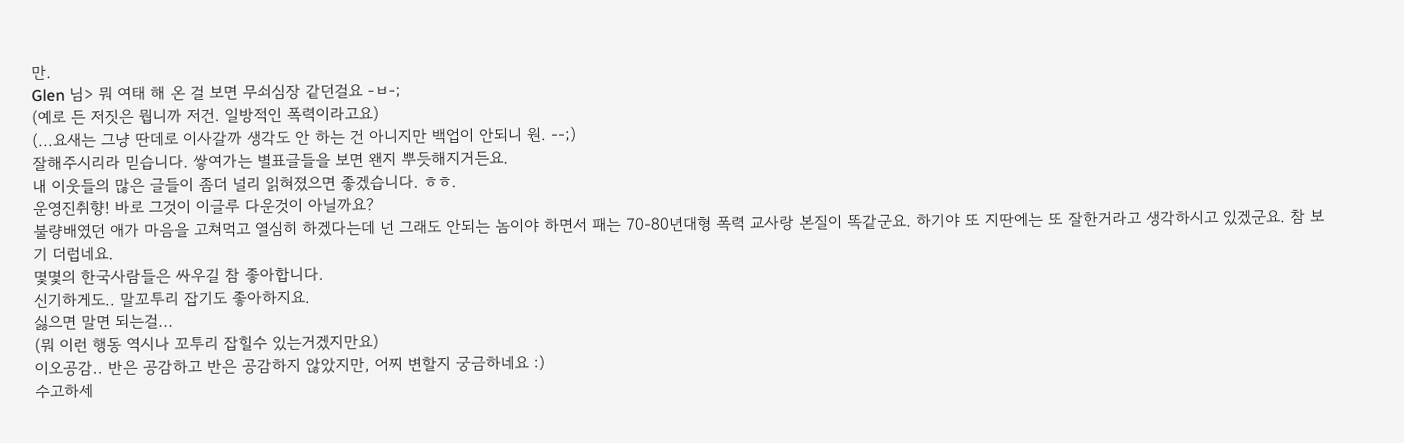만.
Glen 님> 뭐 여태 해 온 걸 보면 무쇠심장 같던걸요 -ㅂ-;
(예로 든 저짓은 뭡니까 저건. 일방적인 폭력이라고요)
(...요새는 그냥 딴데로 이사갈까 생각도 안 하는 건 아니지만 백업이 안되니 원. --;)
잘해주시리라 믿습니다. 쌓여가는 별표글들을 보면 왠지 뿌듯해지거든요.
내 이웃들의 많은 글들이 좀더 널리 읽혀졌으면 좋겠습니다. ㅎㅎ.
운영진취향! 바로 그것이 이글루 다운것이 아닐까요?
불량배였던 애가 마음을 고쳐먹고 열심히 하겠다는데 넌 그래도 안되는 놈이야 하면서 패는 70-80년대형 폭력 교사랑 본질이 똑같군요. 하기야 또 지딴에는 또 잘한거라고 생각하시고 있겠군요. 참 보기 더럽네요.
몇몇의 한국사람들은 싸우길 참 좋아합니다.
신기하게도.. 말꼬투리 잡기도 좋아하지요.
싫으면 말면 되는걸...
(뭐 이런 행동 역시나 꼬투리 잡힐수 있는거겠지만요)
이오공감.. 반은 공감하고 반은 공감하지 않았지만, 어찌 변할지 궁금하네요 :)
수고하세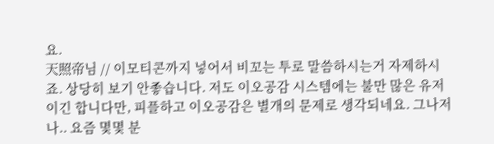요.
天照帝님 // 이모티콘까지 넣어서 비꼬는 투로 말씀하시는거 자제하시죠. 상당히 보기 안좋습니다. 저도 이오공감 시스템에는 불만 많은 유저이긴 합니다만, 피플하고 이오공감은 별개의 문제로 생각되네요. 그나저나.. 요즘 몇몇 분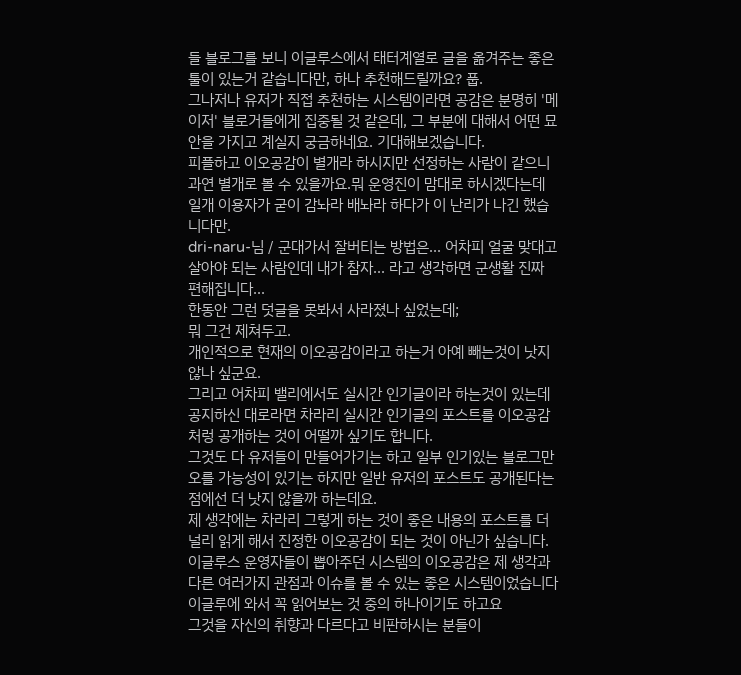들 블로그를 보니 이글루스에서 태터계열로 글을 옮겨주는 좋은 툴이 있는거 같습니다만, 하나 추천해드릴까요? 풉.
그나저나 유저가 직접 추천하는 시스템이라면 공감은 분명히 '메이저' 블로거들에게 집중될 것 같은데, 그 부분에 대해서 어떤 묘안을 가지고 계실지 궁금하네요. 기대해보겠습니다.
피플하고 이오공감이 별개라 하시지만 선정하는 사람이 같으니 과연 별개로 볼 수 있을까요.뭐 운영진이 맘대로 하시겠다는데 일개 이용자가 굳이 감놔라 배놔라 하다가 이 난리가 나긴 했습니다만.
dri-naru-님 / 군대가서 잘버티는 방법은... 어차피 얼굴 맞대고 살아야 되는 사람인데 내가 참자... 라고 생각하면 군생활 진짜 편해집니다...
한동안 그런 덧글을 못봐서 사라졌나 싶었는데;
뭐 그건 제쳐두고.
개인적으로 현재의 이오공감이라고 하는거 아예 빼는것이 낫지 않나 싶군요.
그리고 어차피 밸리에서도 실시간 인기글이라 하는것이 있는데 공지하신 대로라면 차라리 실시간 인기글의 포스트를 이오공감처렁 공개하는 것이 어떨까 싶기도 합니다.
그것도 다 유저들이 만들어가기는 하고 일부 인기있는 블로그만 오를 가능성이 있기는 하지만 일반 유저의 포스트도 공개된다는 점에선 더 낫지 않을까 하는데요.
제 생각에는 차라리 그렇게 하는 것이 좋은 내용의 포스트를 더 널리 읽게 해서 진정한 이오공감이 되는 것이 아닌가 싶습니다.
이글루스 운영자들이 뽑아주던 시스템의 이오공감은 제 생각과 다른 여러가지 관점과 이슈를 볼 수 있는 좋은 시스템이었습니다
이글루에 와서 꼭 읽어보는 것 중의 하나이기도 하고요
그것을 자신의 취향과 다르다고 비판하시는 분들이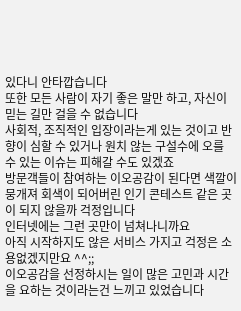있다니 안타깝습니다
또한 모든 사람이 자기 좋은 말만 하고, 자신이 믿는 길만 걸을 수 없습니다
사회적, 조직적인 입장이라는게 있는 것이고 반향이 심할 수 있거나 원치 않는 구설수에 오를 수 있는 이슈는 피해갈 수도 있겠죠
방문객들이 참여하는 이오공감이 된다면 색깔이 뭉개져 회색이 되어버린 인기 콘테스트 같은 곳이 되지 않을까 걱정입니다
인터넷에는 그런 곳만이 넘쳐나니까요
아직 시작하지도 않은 서비스 가지고 걱정은 소용없겠지만요 ^^;;
이오공감을 선정하시는 일이 많은 고민과 시간을 요하는 것이라는건 느끼고 있었습니다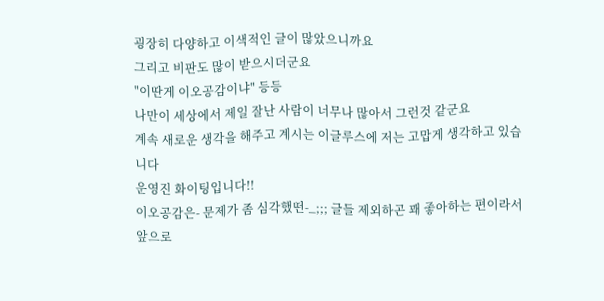굉장히 다양하고 이색적인 글이 많았으니까요
그리고 비판도 많이 받으시더군요
"이딴게 이오공감이냐" 등등
나만이 세상에서 제일 잘난 사람이 너무나 많아서 그런것 같군요
계속 새로운 생각을 해주고 계시는 이글루스에 저는 고맙게 생각하고 있습니다
운영진 화이팅입니다!!
이오공감은- 문제가 좀 심각했떤-_;;; 글들 제외하곤 꽤 좋아하는 편이라서 앞으로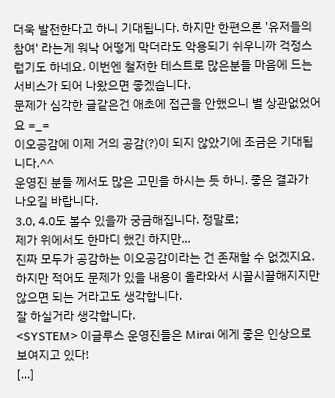더욱 발전한다고 하니 기대됩니다. 하지만 한편으론 '유저들의 참여' 라는게 워낙 어떻게 막더라도 악용되기 쉬우니까 걱정스럽기도 하네요. 이번엔 철저한 테스트로 많은분들 마음에 드는 서비스가 되어 나왔으면 좋겠습니다.
문제가 심각한 글같은건 애초에 접근을 안했으니 별 상관없었어요 =_=
이오공감에 이제 거의 공감(?)이 되지 않았기에 조금은 기대됩니다.^^
운영진 분들 께서도 많은 고민을 하시는 듯 하니. 좋은 결과가 나오길 바랍니다.
3.0, 4.0도 볼수 있을까 궁금해집니다. 정말로;
제가 위에서도 한마디 했긴 하지만...
진짜 모두가 공감하는 이오공감이라는 건 존재할 수 없겠지요.
하지만 적어도 문제가 있을 내용이 올라와서 시끌시끌해지지만 않으면 되는 거라고도 생각합니다.
잘 하실거라 생각합니다.
<SYSTEM> 이글루스 운영진들은 Mirai 에게 좋은 인상으로 보여지고 있다!
[...]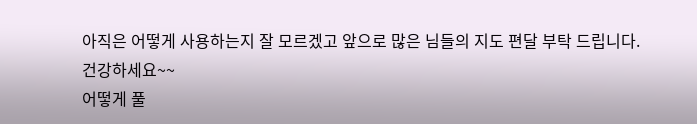아직은 어떻게 사용하는지 잘 모르겠고 앞으로 많은 님들의 지도 편달 부탁 드립니다.
건강하세요~~
어떻게 풀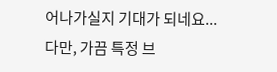어나가실지 기대가 되네요...
다만, 가끔 특정 브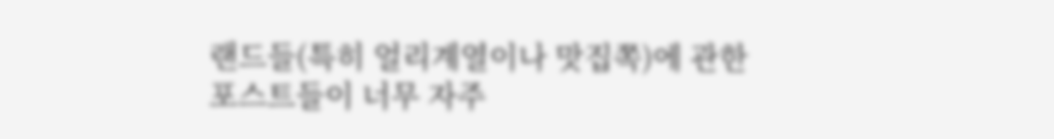랜드들(특히 얼리계열이나 맛집쪽)에 관한 포스트들이 너무 자주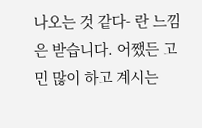나오는 것 같다- 란 느낌은 받습니다. 어쨌든 고민 많이 하고 계시는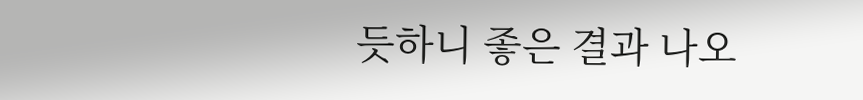듯하니 좋은 결과 나오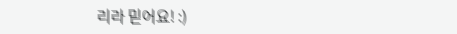리라 믿어요! :)